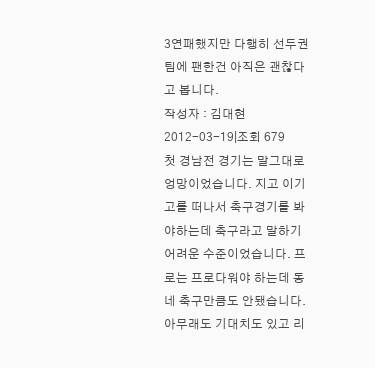3연패했지만 다행히 선두권팀에 팬한건 아직은 괜찮다고 봅니다.
작성자 : 김대현
2012-03-19|조회 679
첫 경남전 경기는 말그대로 엉망이었습니다. 지고 이기고를 떠나서 축구경기를 봐야하는데 축구라고 말하기
어려운 수준이었습니다. 프로는 프로다워야 하는데 동네 축구만큼도 안됐습니다.
아무래도 기대치도 있고 리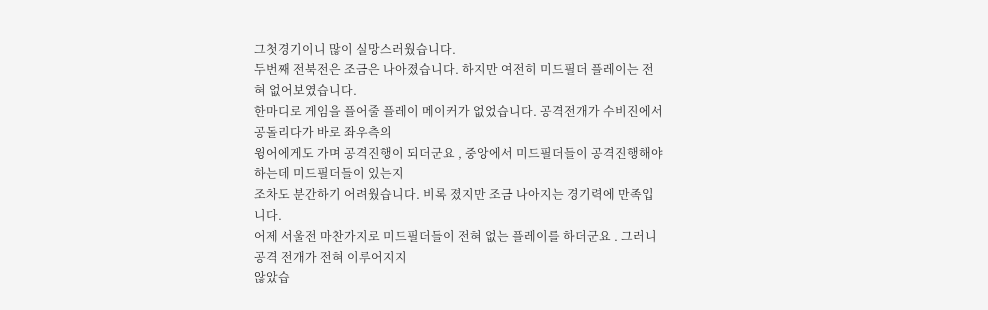그첫경기이니 많이 실망스러웠습니다.
두번째 전북전은 조금은 나아졌습니다. 하지만 여전히 미드필더 플레이는 전혀 없어보였습니다.
한마디로 게임을 플어줄 플레이 메이커가 없었습니다. 공격전개가 수비진에서 공돌리다가 바로 좌우측의
윙어에게도 가며 공격진행이 되더군요 , 중앙에서 미드필더들이 공격진행해야하는데 미드필더들이 있는지
조차도 분간하기 어려웠습니다. 비록 졌지만 조금 나아지는 경기력에 만족입니다.
어제 서울전 마찬가지로 미드필더들이 전혀 없는 플레이를 하더군요 . 그러니 공격 전개가 전혀 이루어지지
않았습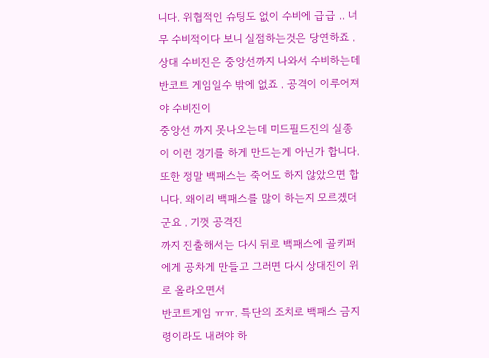니다. 위협적인 슈팅도 없이 수비에 급급 .. 너무 수비적이다 보니 실점하는것은 당연하죠 .
상대 수비진은 중앙선까지 나와서 수비하는데 반코트 게임일수 밖에 없죠 . 공격이 이루어져야 수비진이
중앙선 까지 못나오는데 미드필드진의 실종이 이런 경기를 하게 만드는게 아닌가 합니다.
또한 정말 백패스는 죽어도 하지 않았으면 합니다. 왜이리 백패스를 많이 하는지 모르겠더군요 . 기껏 공격진
까지 진출해서는 다시 뒤로 백패스에 골키퍼에게 공차게 만들고 그러면 다시 상대진이 위로 올라오면서
반코트게임 ㅠㅠ. 특단의 조치로 백패스 금지령이라도 내려야 하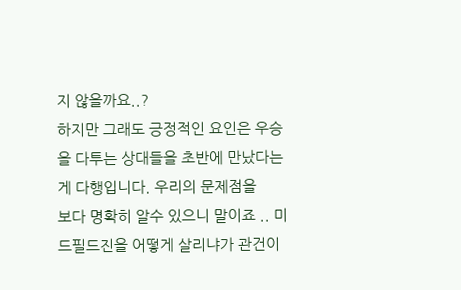지 않을까요..?
하지만 그래도 긍정적인 요인은 우승을 다투는 상대들을 초반에 만났다는게 다행입니다. 우리의 문제점을
보다 명확히 알수 있으니 말이죠 .. 미드필드진을 어떻게 살리냐가 관건이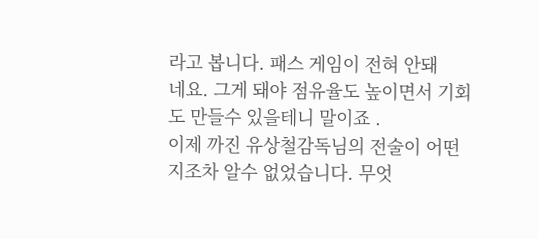라고 봅니다. 패스 게임이 전혀 안돼
네요. 그게 돼야 점유율도 높이면서 기회도 만들수 있을테니 말이죠 .
이제 까진 유상철감독님의 전술이 어떤지조차 알수 없었습니다. 무엇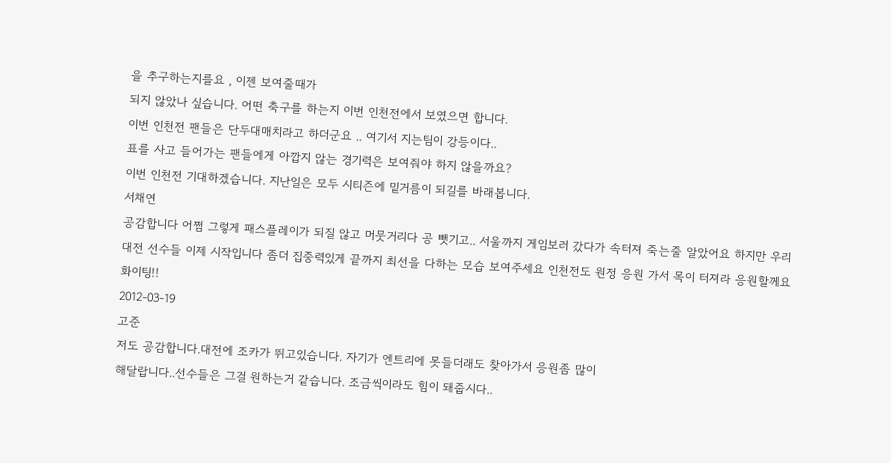을 추구하는지를요 , 이젠 보여줄때가
되지 않았나 싶습니다. 어떤 축구를 하는지 이번 인천전에서 보였으면 합니다.
이번 인천전 팬들은 단두대매치라고 하더군요 .. 여기서 지는팀이 강등이다..
표를 사고 들어가는 팬들에게 아깝지 않는 경기력은 보여줘야 하지 않을까요?
이번 인천전 기대하겠습니다. 지난일은 모두 시티즌에 밑거름이 되길를 바래봅니다.
서채연
공감합니다 어쩜 그렇게 패스플레이가 되질 않고 머뭇거리다 공 뺏기고.. 서울까지 게임보러 갔다가 속터져 죽는줄 알았어요 하지만 우리 대전 선수들 이제 시작입니다 좀더 집중력있게 끝까지 최선을 다하는 모습 보여주세요 인천전도 원정 응원 가서 목이 터져라 응원할께요 화이팅!!
2012-03-19
고준
저도 공감합니다.대전에 조카가 뛰고있습니다. 자기가 엔트리에 못들더래도 찾아가서 응원좀 많이
해달랍니다..선수들은 그걸 원하는거 같습니다. 조금씩이라도 힘이 돼줍시다..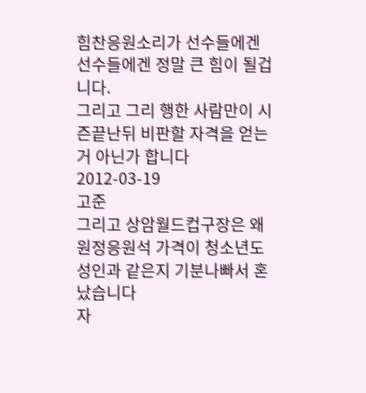힘찬응원소리가 선수들에겐 선수들에겐 정말 큰 힘이 될겁니다.
그리고 그리 행한 사람만이 시즌끝난뒤 비판할 자격을 얻는거 아닌가 합니다
2012-03-19
고준
그리고 상암월드컵구장은 왜 원정응원석 가격이 청소년도 성인과 같은지 기분나빠서 혼났습니다
자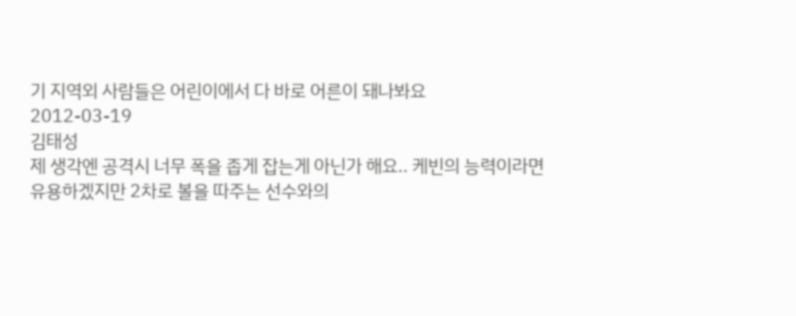기 지역외 사람들은 어린이에서 다 바로 어른이 돼나봐요
2012-03-19
김태성
제 생각엔 공격시 너무 폭을 좁게 잡는게 아닌가 해요.. 케빈의 능력이라면 유용하겠지만 2차로 볼을 따주는 선수와의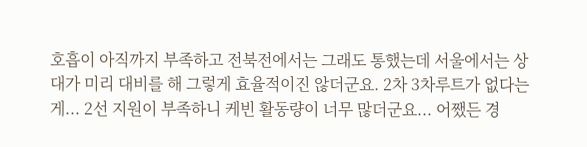호흡이 아직까지 부족하고 전북전에서는 그래도 통했는데 서울에서는 상대가 미리 대비를 해 그렇게 효율적이진 않더군요. 2차 3차루트가 없다는게... 2선 지원이 부족하니 케빈 활동량이 너무 많더군요... 어쨌든 경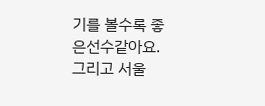기를 볼수록 좋은선수같아요. 그리고 서울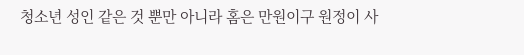청소년 성인 같은 것 뿐만 아니라 홈은 만원이구 원정이 사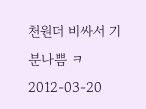천원더 비싸서 기분나쁨 ㅋ
2012-03-20